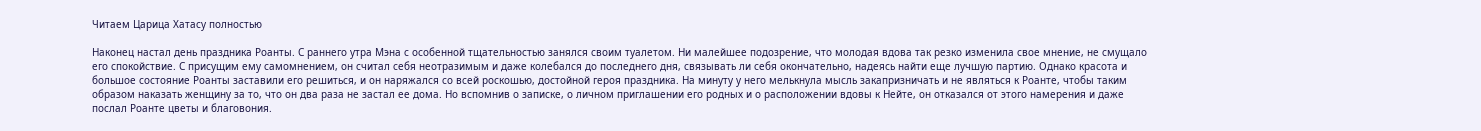Читаем Царица Хатасу полностью

Наконец настал день праздника Роанты. С раннего утра Мэна с особенной тщательностью занялся своим туалетом. Ни малейшее подозрение, что молодая вдова так резко изменила свое мнение, не смущало его спокойствие. С присущим ему самомнением, он считал себя неотразимым и даже колебался до последнего дня, связывать ли себя окончательно, надеясь найти еще лучшую партию. Однако красота и большое состояние Роанты заставили его решиться, и он наряжался со всей роскошью, достойной героя праздника. На минуту у него мелькнула мысль закапризничать и не являться к Роанте, чтобы таким образом наказать женщину за то, что он два раза не застал ее дома. Но вспомнив о записке, о личном приглашении его родных и о расположении вдовы к Нейте, он отказался от этого намерения и даже послал Роанте цветы и благовония.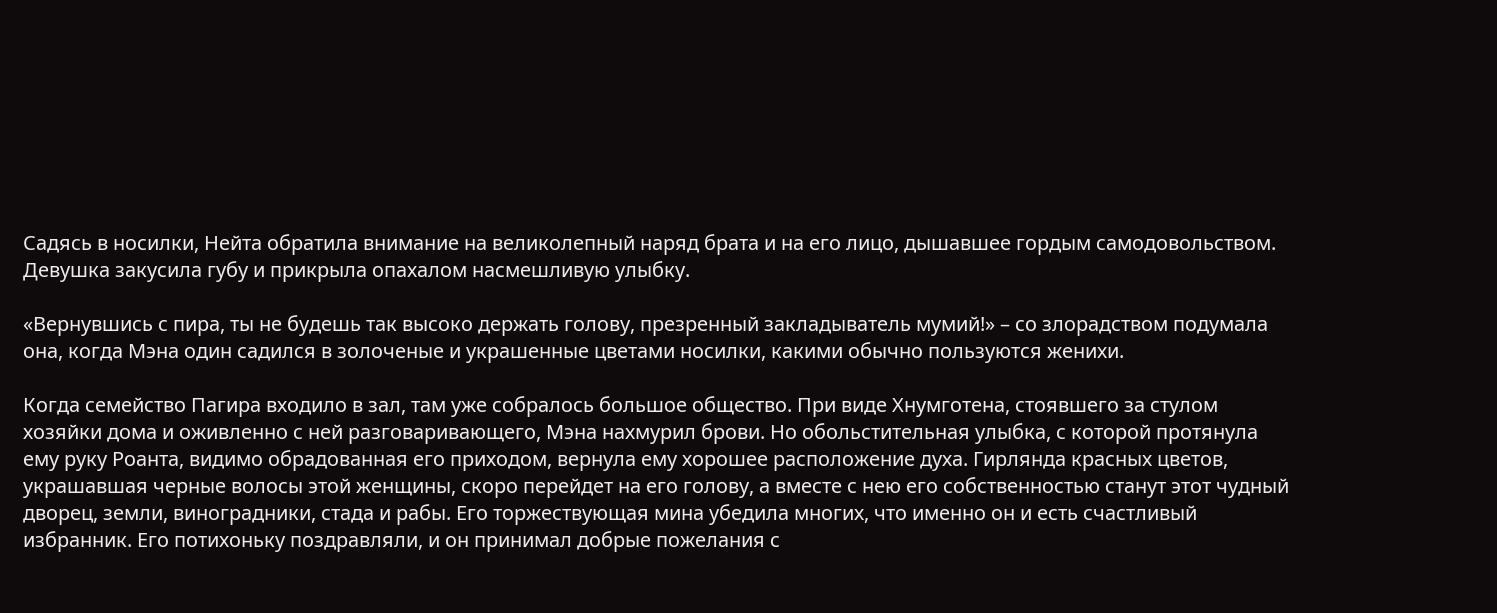Садясь в носилки, Нейта обратила внимание на великолепный наряд брата и на его лицо, дышавшее гордым самодовольством. Девушка закусила губу и прикрыла опахалом насмешливую улыбку.

«Вернувшись с пира, ты не будешь так высоко держать голову, презренный закладыватель мумий!» – со злорадством подумала она, когда Мэна один садился в золоченые и украшенные цветами носилки, какими обычно пользуются женихи.

Когда семейство Пагира входило в зал, там уже собралось большое общество. При виде Хнумготена, стоявшего за стулом хозяйки дома и оживленно с ней разговаривающего, Мэна нахмурил брови. Но обольстительная улыбка, с которой протянула ему руку Роанта, видимо обрадованная его приходом, вернула ему хорошее расположение духа. Гирлянда красных цветов, украшавшая черные волосы этой женщины, скоро перейдет на его голову, а вместе с нею его собственностью станут этот чудный дворец, земли, виноградники, стада и рабы. Его торжествующая мина убедила многих, что именно он и есть счастливый избранник. Его потихоньку поздравляли, и он принимал добрые пожелания с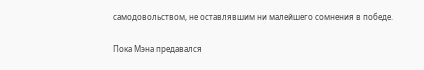самодовольством, не оставлявшим ни малейшего сомнения в победе.

Пока Мэна предавался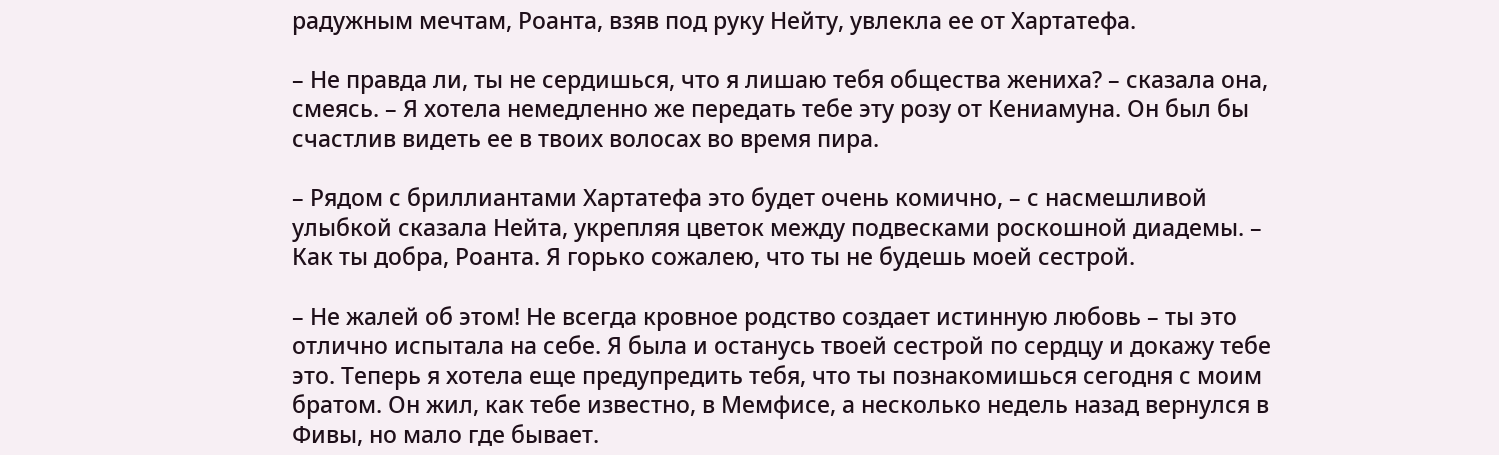радужным мечтам, Роанта, взяв под руку Нейту, увлекла ее от Хартатефа.

– Не правда ли, ты не сердишься, что я лишаю тебя общества жениха? – сказала она, смеясь. – Я хотела немедленно же передать тебе эту розу от Кениамуна. Он был бы счастлив видеть ее в твоих волосах во время пира.

– Рядом с бриллиантами Хартатефа это будет очень комично, – с насмешливой улыбкой сказала Нейта, укрепляя цветок между подвесками роскошной диадемы. – Как ты добра, Роанта. Я горько сожалею, что ты не будешь моей сестрой.

– Не жалей об этом! Не всегда кровное родство создает истинную любовь – ты это отлично испытала на себе. Я была и останусь твоей сестрой по сердцу и докажу тебе это. Теперь я хотела еще предупредить тебя, что ты познакомишься сегодня с моим братом. Он жил, как тебе известно, в Мемфисе, а несколько недель назад вернулся в Фивы, но мало где бывает.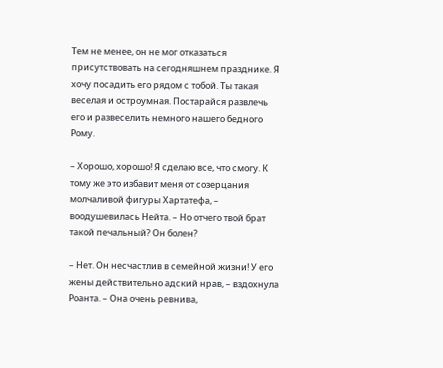Тем не менее, он не мог отказаться присутствовать на сегодняшнем празднике. Я хочу посадить его рядом с тобой. Ты такая веселая и остроумная. Постарайся развлечь его и развеселить немного нашего бедного Рому.

– Хорошо, хорошо! Я сделаю все, что смогу. К тому же это избавит меня от созерцания молчаливой фигуры Хартатефа, – воодушевилась Нейта. – Но отчего твой брат такой печальный? Он болен?

– Нет. Он несчастлив в семейной жизни! У его жены действительно адский нрав, – вздохнула Роанта. – Она очень ревнива,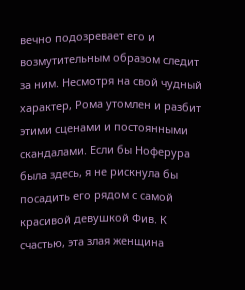вечно подозревает его и возмутительным образом следит за ним. Несмотря на свой чудный характер, Рома утомлен и разбит этими сценами и постоянными скандалами. Если бы Ноферура была здесь, я не рискнула бы посадить его рядом с самой красивой девушкой Фив. К счастью, эта злая женщина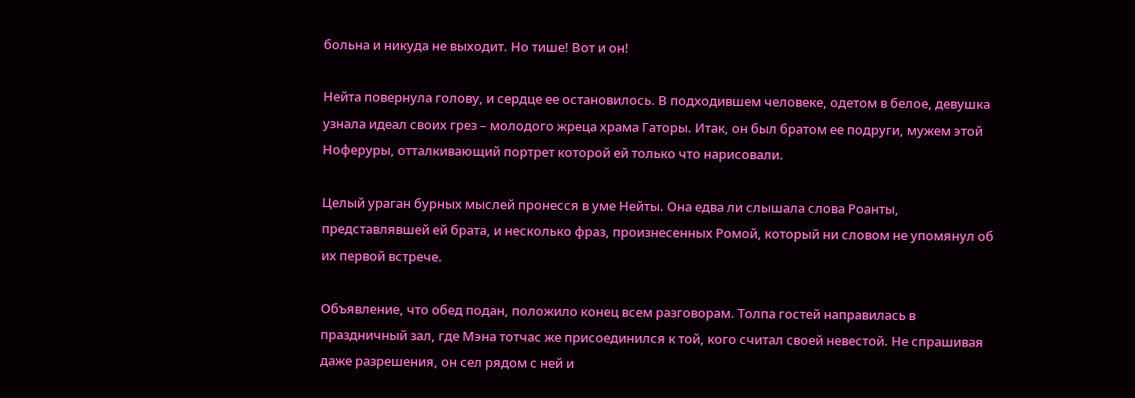больна и никуда не выходит. Но тише! Вот и он!

Нейта повернула голову, и сердце ее остановилось. В подходившем человеке, одетом в белое, девушка узнала идеал своих грез – молодого жреца храма Гаторы. Итак, он был братом ее подруги, мужем этой Ноферуры, отталкивающий портрет которой ей только что нарисовали.

Целый ураган бурных мыслей пронесся в уме Нейты. Она едва ли слышала слова Роанты, представлявшей ей брата, и несколько фраз, произнесенных Ромой, который ни словом не упомянул об их первой встрече.

Объявление, что обед подан, положило конец всем разговорам. Толпа гостей направилась в праздничный зал, где Мэна тотчас же присоединился к той, кого считал своей невестой. Не спрашивая даже разрешения, он сел рядом с ней и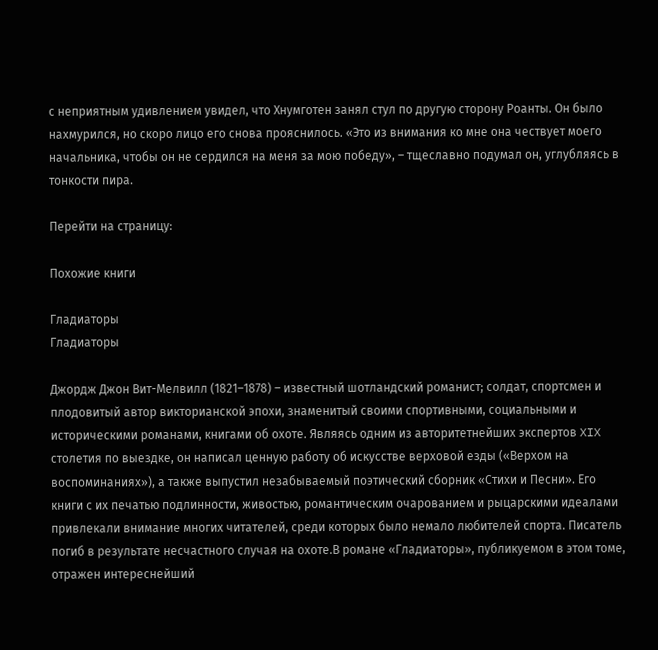с неприятным удивлением увидел, что Хнумготен занял стул по другую сторону Роанты. Он было нахмурился, но скоро лицо его снова прояснилось. «Это из внимания ко мне она чествует моего начальника, чтобы он не сердился на меня за мою победу», – тщеславно подумал он, углубляясь в тонкости пира.

Перейти на страницу:

Похожие книги

Гладиаторы
Гладиаторы

Джордж Джон Вит-Мелвилл (1821–1878) – известный шотландский романист; солдат, спортсмен и плодовитый автор викторианской эпохи, знаменитый своими спортивными, социальными и историческими романами, книгами об охоте. Являясь одним из авторитетнейших экспертов XIX столетия по выездке, он написал ценную работу об искусстве верховой езды («Верхом на воспоминаниях»), а также выпустил незабываемый поэтический сборник «Стихи и Песни». Его книги с их печатью подлинности, живостью, романтическим очарованием и рыцарскими идеалами привлекали внимание многих читателей, среди которых было немало любителей спорта. Писатель погиб в результате несчастного случая на охоте.В романе «Гладиаторы», публикуемом в этом томе, отражен интереснейший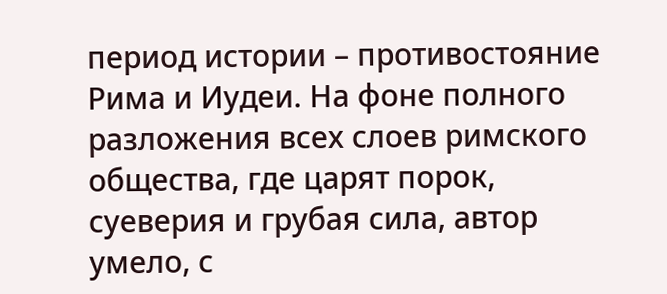период истории – противостояние Рима и Иудеи. На фоне полного разложения всех слоев римского общества, где царят порок, суеверия и грубая сила, автор умело, с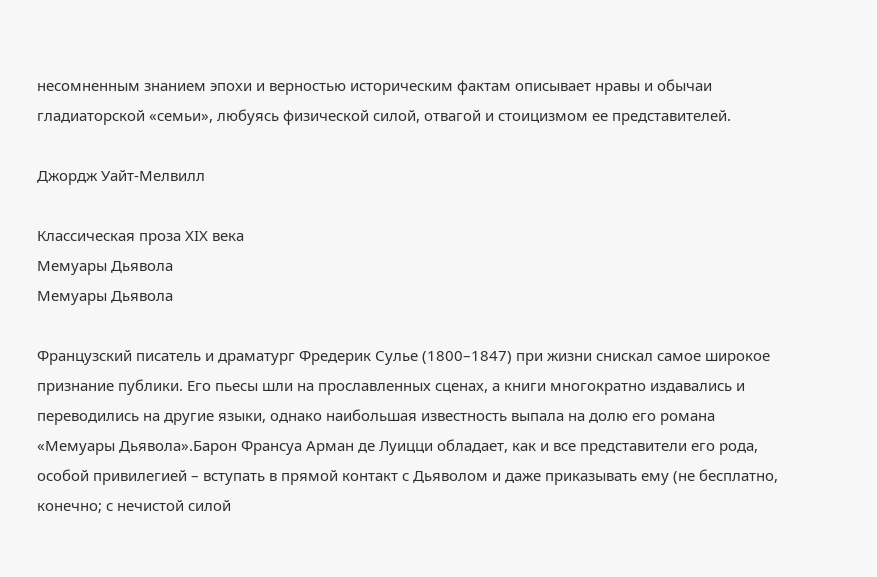несомненным знанием эпохи и верностью историческим фактам описывает нравы и обычаи гладиаторской «семьи», любуясь физической силой, отвагой и стоицизмом ее представителей.

Джордж Уайт-Мелвилл

Классическая проза ХIX века
Мемуары Дьявола
Мемуары Дьявола

Французский писатель и драматург Фредерик Сулье (1800–1847) при жизни снискал самое широкое признание публики. Его пьесы шли на прославленных сценах, а книги многократно издавались и переводились на другие языки, однако наибольшая известность выпала на долю его романа «Мемуары Дьявола».Барон Франсуа Арман де Луицци обладает, как и все представители его рода, особой привилегией – вступать в прямой контакт с Дьяволом и даже приказывать ему (не бесплатно, конечно; с нечистой силой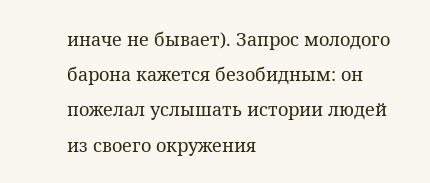иначе не бывает). Запрос молодого барона кажется безобидным: он пожелал услышать истории людей из своего окружения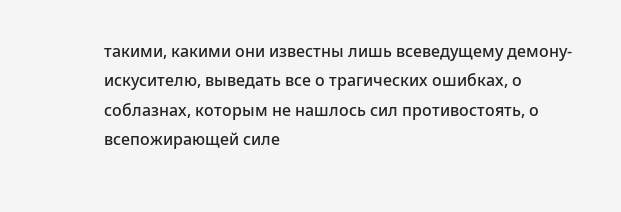такими, какими они известны лишь всеведущему демону-искусителю, выведать все о трагических ошибках, о соблазнах, которым не нашлось сил противостоять, о всепожирающей силе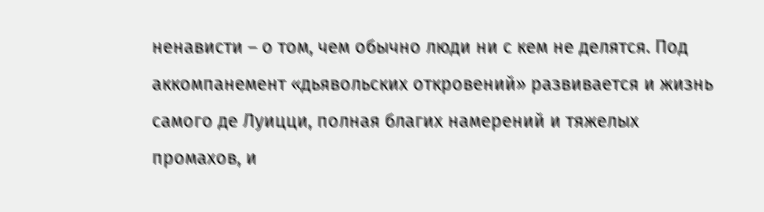ненависти – о том, чем обычно люди ни с кем не делятся. Под аккомпанемент «дьявольских откровений» развивается и жизнь самого де Луицци, полная благих намерений и тяжелых промахов, и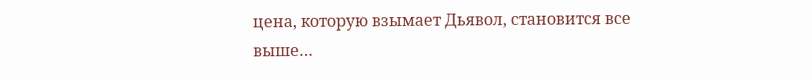цена, которую взымает Дьявол, становится все выше…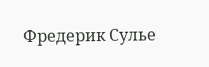Фредерик Сулье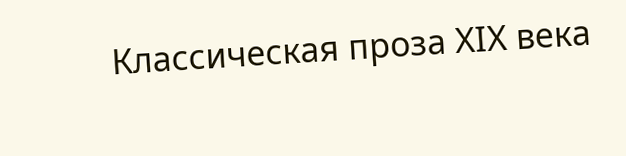Классическая проза ХIX века